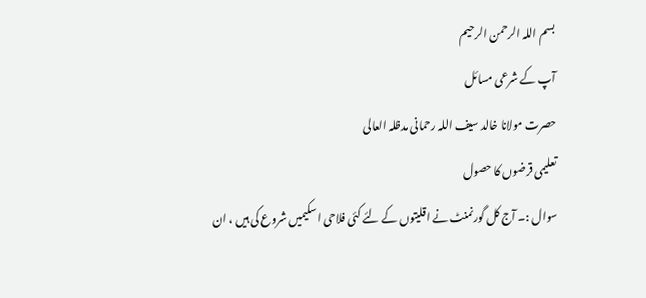بسم اللہ الرحمن الرحیم
آپ کے شرعی مسائل
حصرت مولانا خالد سیف اللہ رحمانی مدظلہ العالی
تعلیمی قرضوں کا حصول
سوال :۔ آج کل گورنمنٹ نے اقلیتوں کے لئے کئی فلاحی اسکیمیں شروع کی ہیں ، ان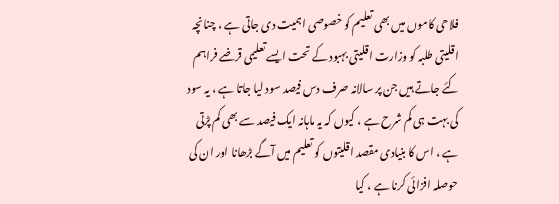فلاحی کاموں میں بھی تعلیم کو خصوصی اہمیت دی جاتی ہے ، چنانچہ اقلیتی طلبہ کو وزارت اقلیتی بہبود کے تحت ایسے تعلیمی قرضے فراہم کئے جاتے ہیں جن پر سالانہ صرف دس فیصد سود لیا جاتا ہے ، یہ سود کی بہت ہی کم شرح ہے ، کیوں کہ یہ ماہانہ ایک فیصد سے بھی کم پڑتی ہے ، اس کا بنیادی مقصد اقلیتوں کو تعلیم میں آگے بڑھانا اور ان کی حوصلہ افزائی کرنا ہے ، کیا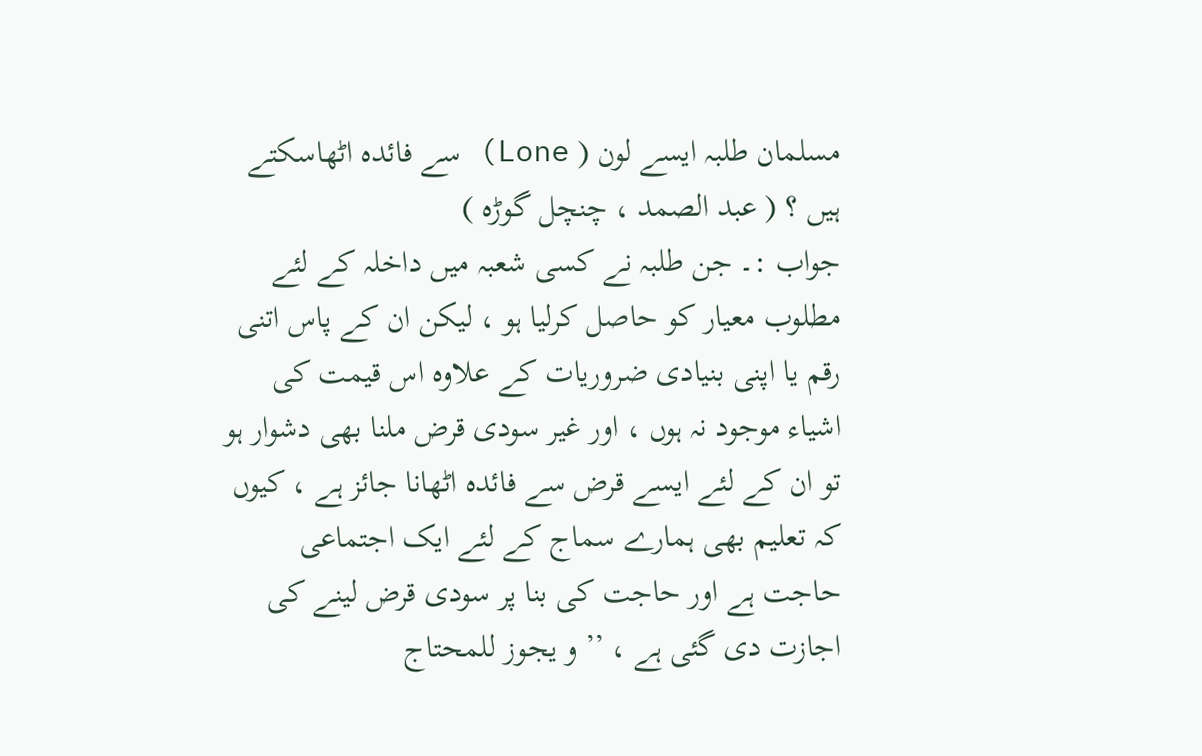مسلمان طلبہ ایسے لون ( Lone) سے فائدہ اٹھاسکتے ہیں ؟ ( عبد الصمد ، چنچل گوڑہ )
جواب :۔ جن طلبہ نے کسی شعبہ میں داخلہ کے لئے مطلوب معیار کو حاصل کرلیا ہو ، لیکن ان کے پاس اتنی رقم یا اپنی بنیادی ضروریات کے علاوہ اس قیمت کی اشیاء موجود نہ ہوں ، اور غیر سودی قرض ملنا بھی دشوار ہو تو ان کے لئے ایسے قرض سے فائدہ اٹھانا جائز ہے ، کیوں کہ تعلیم بھی ہمارے سماج کے لئے ایک اجتماعی حاجت ہے اور حاجت کی بنا پر سودی قرض لینے کی اجازت دی گئی ہے ، ’’ و یجوز للمحتاج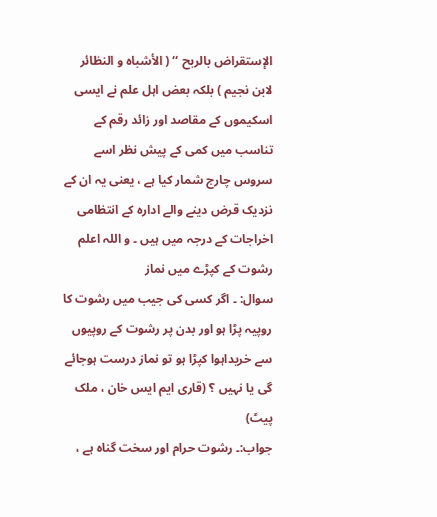الإستقراض بالربح ‘‘ ( الأشباہ و النظائر لابن نجیم ) بلکہ بعض اہل علم نے ایسی اسکیموں کے مقاصد اور زائد رقم کے تناسب میں کمی کے پیش نظر اسے سروس چارج شمار کیا ہے ، یعنی یہ ان کے نزدیک قرض دینے والے ادارہ کے انتظامی اخراجات کے درجہ میں ہیں ۔ و اللہ اعلم
رشوت کے کپڑے میں نماز
سوال: ۔ اگر کسی کی جیب میں رشوت کا روپیہ پڑا ہو اور بدن پر رشوت کے روپیوں سے خریداہوا کپڑا ہو تو نماز درست ہوجائے گی یا نہیں ؟ (قاری ایم ایس خان ، ملک پیٹ)
جواب:۔ رشوت حرام اور سخت گناہ ہے ،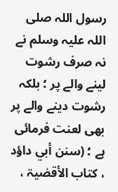رسول اللہ صلی اللہ علیہ وسلم نے نہ صرف رشوت لینے والے پر ؛ بلکہ رشوت دینے والے پر بھی لعنت فرمائی ہے ؛ (سنن أبي داؤد ، کتاب الأقضیۃ ،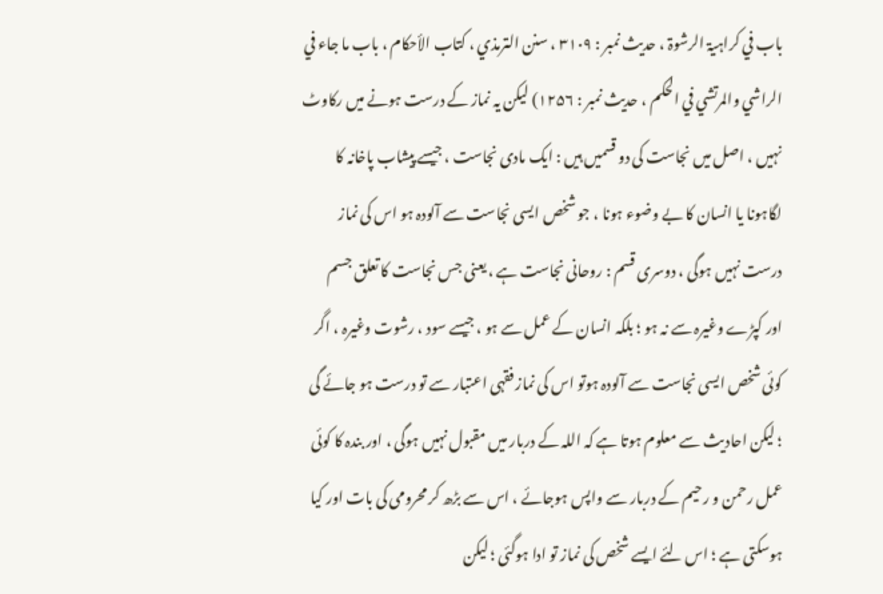باب في کراہیۃ الرشوۃ ، حدیث نمبر : ۳۱۰۹ ، سنن الترمذي ، کتاب الأحکام ، باب ما جاء في الراشي والمرتشي في الحکم ، حدیث نمبر : ۱۲۵۶) لیکن یہ نماز کے درست ہونے میں رکاوٹ نہیں ، اصل میں نجاست کی دو قسمیں ہیں : ایک مادی نجاست ، جیسے پیشاب پاخانہ کا لگاہونا یا انسان کا بے وضوء ہونا ، جو شخص ایسی نجاست سے آلودہ ہو اس کی نماز درست نہیں ہوگی ، دوسری قسم : روحانی نجاست ہے ، یعنی جس نجاست کا تعلق جسم اور کپڑے وغیرہ سے نہ ہو ؛ بلکہ انسان کے عمل سے ہو ، جیسے سود ، رشوت وغیرہ ، اگر کوئی شخص ایسی نجاست سے آلودہ ہوتو اس کی نماز فقہی اعتبار سے تو درست ہو جائے گی ؛ لیکن احادیث سے معلوم ہوتا ہے کہ اللہ کے دربار میں مقبول نہیں ہوگی ، اور بندہ کا کوئی عمل رحمن و رحیم کے دربار سے واپس ہوجائے ، اس سے بڑھ کر محرومی کی بات اور کیا ہوسکتی ہے ؛ اس لئے ایسے شخص کی نماز تو ادا ہوگئی ؛ لیکن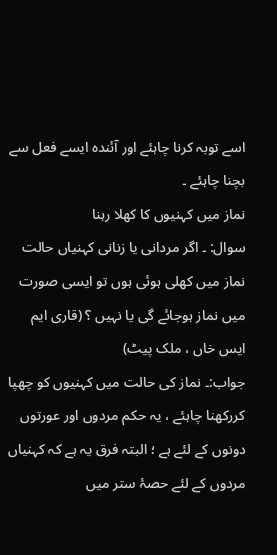اسے توبہ کرنا چاہئے اور آئندہ ایسے فعل سے بچنا چاہئے ۔
نماز میں کہنیوں کا کھلا رہنا
سوال: ۔ اگر مردانی یا زنانی کہنیاں حالت نماز میں کھلی ہوئی ہوں تو ایسی صورت میں نماز ہوجائے گی یا نہیں ؟ (قاری ایم ایس خاں ، ملک پیٹ)
جواب:۔ نماز کی حالت میں کہنیوں کو چھپا کررکھنا چاہئے ، یہ حکم مردوں اور عورتوں دونوں کے لئے ہے ؛ البتہ فرق یہ ہے کہ کہنیاں مردوں کے لئے حصۂ ستر میں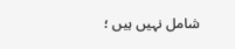شامل نہیں ہیں ؛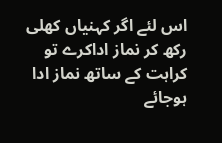اس لئے اگر کہنیاں کھلی رکھ کر نماز اداکرے تو کراہت کے ساتھ نماز ادا ہوجائے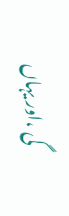گی ،اور یہاں